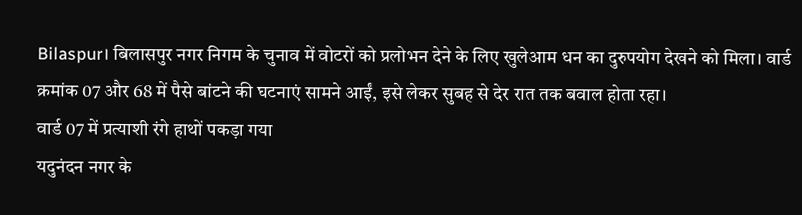Bilaspur। बिलासपुर नगर निगम के चुनाव में वोटरों को प्रलोभन देने के लिए खुलेआम धन का दुरुपयोग देखने को मिला। वार्ड क्रमांक 07 और 68 में पैसे बांटने की घटनाएं सामने आईं, इसे लेकर सुबह से देर रात तक बवाल होता रहा।
वार्ड 07 में प्रत्याशी रंगे हाथों पकड़ा गया
यदुनंदन नगर के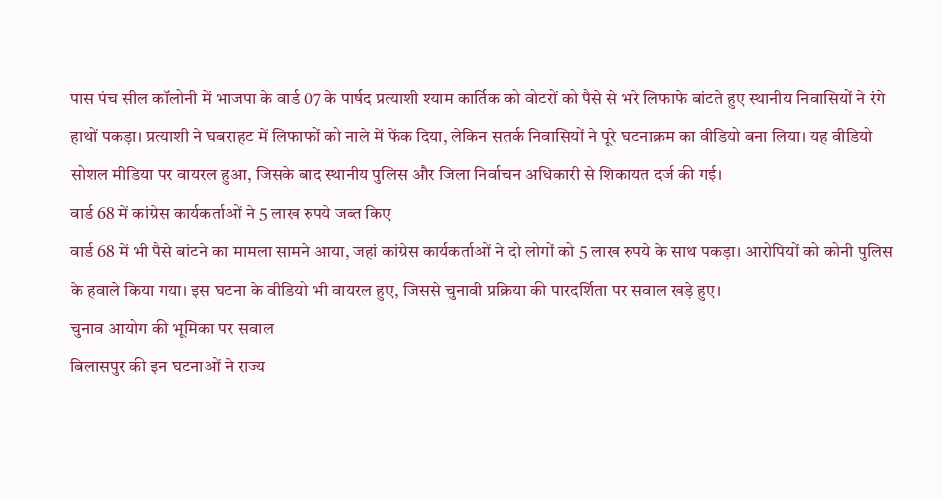पास पंच सील कॉलोनी में भाजपा के वार्ड 07 के पार्षद प्रत्याशी श्याम कार्तिक को वोटरों को पैसे से भरे लिफाफे बांटते हुए स्थानीय निवासियों ने रंगे हाथों पकड़ा। प्रत्याशी ने घबराहट में लिफाफों को नाले में फेंक दिया, लेकिन सतर्क निवासियों ने पूरे घटनाक्रम का वीडियो बना लिया। यह वीडियो सोशल मीडिया पर वायरल हुआ, जिसके बाद स्थानीय पुलिस और जिला निर्वाचन अधिकारी से शिकायत दर्ज की गई।
वार्ड 68 में कांग्रेस कार्यकर्ताओं ने 5 लाख रुपये जब्त किए
वार्ड 68 में भी पैसे बांटने का मामला सामने आया, जहां कांग्रेस कार्यकर्ताओं ने दो लोगों को 5 लाख रुपये के साथ पकड़ा। आरोपियों को कोनी पुलिस के हवाले किया गया। इस घटना के वीडियो भी वायरल हुए, जिससे चुनावी प्रक्रिया की पारदर्शिता पर सवाल खड़े हुए।
चुनाव आयोग की भूमिका पर सवाल
बिलासपुर की इन घटनाओं ने राज्य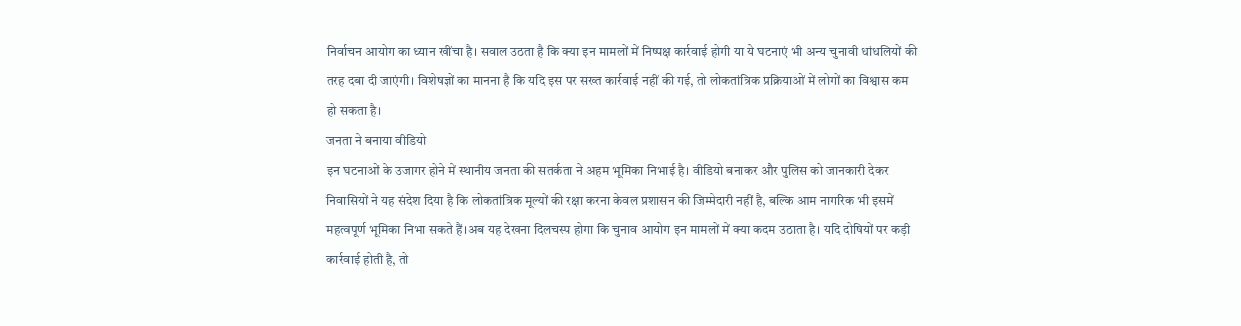निर्वाचन आयोग का ध्यान खींचा है। सवाल उठता है कि क्या इन मामलों में निष्पक्ष कार्रवाई होगी या ये घटनाएं भी अन्य चुनावी धांधलियों की तरह दबा दी जाएंगी। विशेषज्ञों का मानना है कि यदि इस पर सख्त कार्रवाई नहीं की गई, तो लोकतांत्रिक प्रक्रियाओं में लोगों का विश्वास कम हो सकता है।
जनता ने बनाया वीडियो
इन घटनाओं के उजागर होने में स्थानीय जनता की सतर्कता ने अहम भूमिका निभाई है। वीडियो बनाकर और पुलिस को जानकारी देकर निवासियों ने यह संदेश दिया है कि लोकतांत्रिक मूल्यों की रक्षा करना केवल प्रशासन की जिम्मेदारी नहीं है, बल्कि आम नागरिक भी इसमें महत्वपूर्ण भूमिका निभा सकते हैं।अब यह देखना दिलचस्प होगा कि चुनाव आयोग इन मामलों में क्या कदम उठाता है। यदि दोषियों पर कड़ी कार्रवाई होती है, तो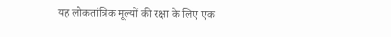यह लोकतांत्रिक मूल्यों की रक्षा के लिए एक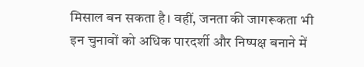मिसाल बन सकता है। वहीं, जनता की जागरूकता भी इन चुनावों को अधिक पारदर्शी और निष्पक्ष बनाने में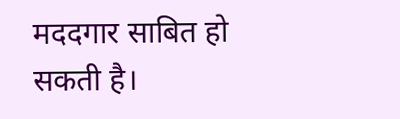मददगार साबित हो सकती है।